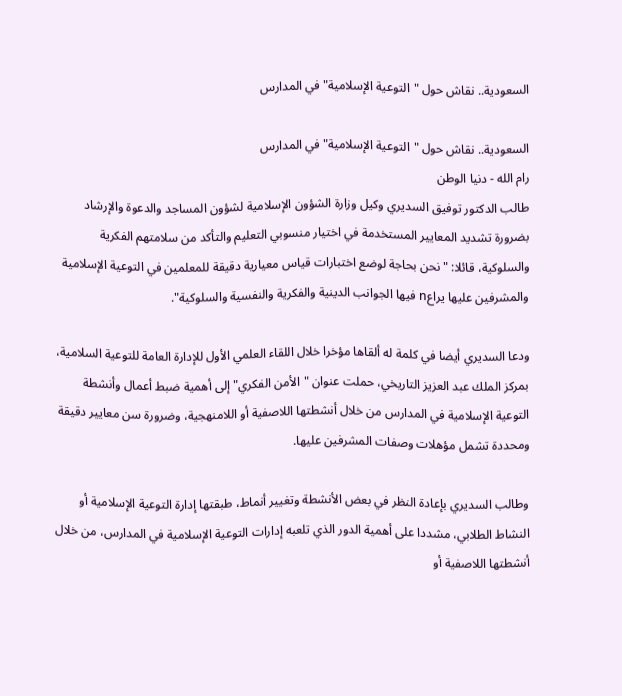السعودية.. نقاش حول "التوعية الإسلامية" في المدارس

السعودية.. نقاش حول "التوعية الإسلامية" في المدارس
رام الله - دنيا الوطن
طالب الدكتور توفيق السديري وكيل وزارة الشؤون الإسلامية لشؤون المساجد والدعوة والإرشاد بضرورة تشديد المعايير المستخدمة في اختيار منسوبي التعليم والتأكد من سلامتهم الفكرية والسلوكية، قائلا: "نحن بحاجة لوضع اختبارات قياس معيارية دقيقة للمعلمين في التوعية الإسلامية والمشرفين عليها يراعn فيها الجوانب الدينية والفكرية والنفسية والسلوكية".

ودعا السديري أيضا في كلمة له ألقاها مؤخرا خلال اللقاء العلمي الأول للإدارة العامة للتوعية السلامية، بمركز الملك عبد العزيز التاريخي، حملت عنوان "الأمن الفكري" إلى أهمية ضبط أعمال وأنشطة التوعية الإسلامية في المدارس من خلال أنشطتها اللاصفية أو اللامنهجية، وضرورة سن معايير دقيقة ومحددة تشمل مؤهلات وصفات المشرفين عليها.

وطالب السديري بإعادة النظر في بعض الأنشطة وتغيير أنماط، طبقتها إدارة التوعية الإسلامية أو النشاط الطلابي، مشددا على أهمية الدور الذي تلعبه إدارات التوعية الإسلامية في المدارس، من خلال أنشطتها اللاصفية أو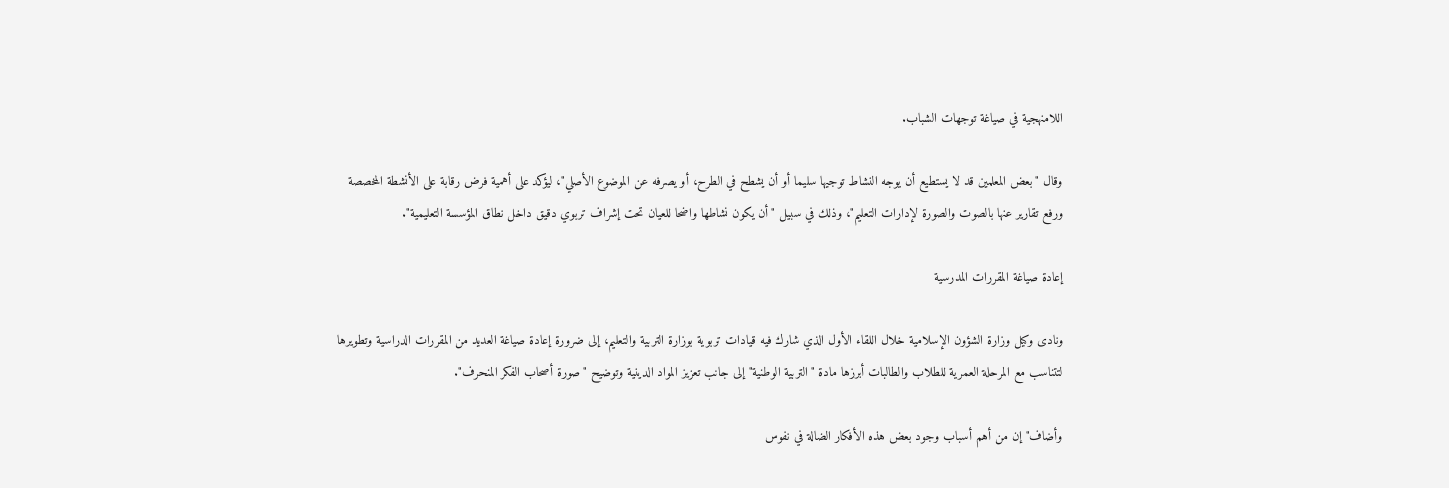اللامنهجية في صياغة توجهات الشباب.

وقال "بعض المعلمين قد لا يستطيع أن يوجه النشاط توجيها سليما أو أن يشطح في الطرح، أو يصرفه عن الموضوع الأصلي"، ليؤكد على أهمية فرض رقابة على الأنشطة المخصصة ورفع تقارير عنها بالصوت والصورة لإدارات التعليم"، وذلك في سبيل "أن يكون نشاطها واضحا للعيان تحت إشراف تربوي دقيق داخل نطاق المؤسسة التعليمية".

إعادة صياغة المقررات المدرسية

ونادى وكيل وزارة الشؤون الإسلامية خلال اللقاء الأول الذي شارك فيه قيادات تربوية بوزارة التربية والتعليم، إلى ضرورة إعادة صياغة العديد من المقررات الدراسية وتطويرها لتتناسب مع المرحلة العمرية للطلاب والطالبات أبرزها مادة "التربية الوطنية" إلى جانب تعزيز المواد الدينية وتوضيح "صورة أصحاب الفكر المنحرف".

وأضاف" إن من أهم أسباب وجود بعض هذه الأفكار الضالة في نفوس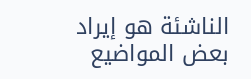الناشئة هو إيراد بعض المواضيع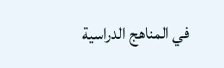في المناهج الدراسية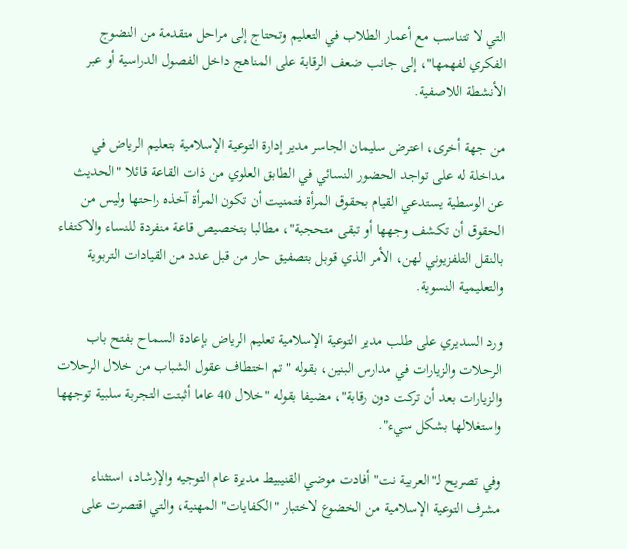التي لا تتناسب مع أعمار الطلاب في التعليم وتحتاج إلى مراحل متقدمة من النضوج الفكري لفهمها"، إلى جانب ضعف الرقابة على المناهج داخل الفصول الدراسية أو عبر الأنشطة اللاصفية.

من جهة أخرى، اعترض سليمان الجاسر مدير إدارة التوعية الإسلامية بتعليم الرياض في مداخلة له على تواجد الحضور النسائي في الطابق العلوي من ذات القاعة قائلا "الحديث عن الوسطية يستدعي القيام بحقوق المرأة فتمنيت أن تكون المرأة آخذه راحتها وليس من الحقوق أن تكشف وجهها أو تبقى متحجبة"، مطالبا بتخصيص قاعة منفردة للنساء والاكتفاء بالنقل التلفزيوني لهن، الأمر الذي قوبل بتصفيق حار من قبل عدد من القيادات التربوية والتعليمية النسوية.

ورد السديري على طلب مدير التوعية الإسلامية تعليم الرياض بإعادة السماح بفتح باب الرحلات والزيارات في مدارس البنين، بقوله "تم اختطاف عقول الشباب من خلال الرحلات والزيارات بعد أن تركت دون رقابة"، مضيفا بقوله "خلال 40 عاما أثبتت التجربة سلبية توجهها واستغلالها بشكل سيء".

وفي تصريح لـ"العربية نت" أفادت موضي القنيبيط مديرة عام التوجيه والإرشاد، استثناء مشرف التوعية الإسلامية من الخضوع لاختبار "الكفايات" المهنية، والتي اقتصرت على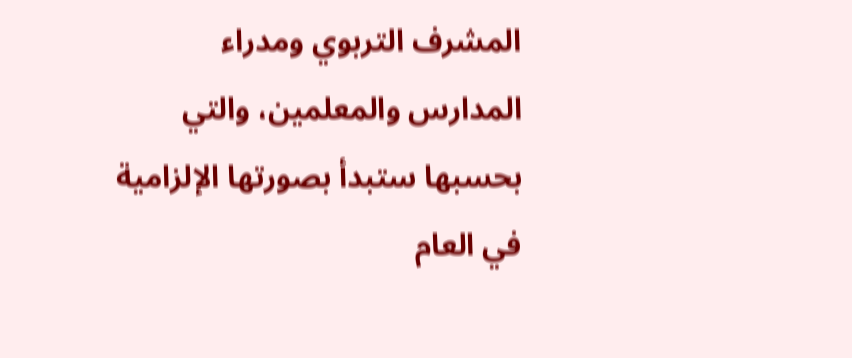المشرف التربوي ومدراء المدارس والمعلمين، والتي بحسبها ستبدأ بصورتها الإلزامية في العام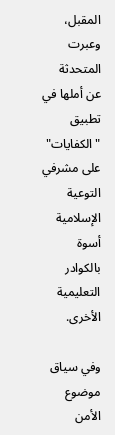المقبل، وعبرت المتحدثة عن أملها في تطبيق "الكفايات" على مشرفي التوعية الإسلامية أسوة بالكوادر التعليمية الأخرى.

وفي سياق موضوع الأمن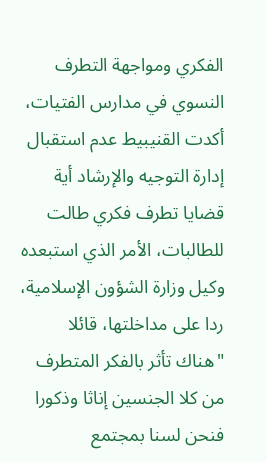الفكري ومواجهة التطرف النسوي في مدارس الفتيات، أكدت القنيبيط عدم استقبال إدارة التوجيه والإرشاد أية قضايا تطرف فكري طالت للطالبات، الأمر الذي استبعده وكيل وزارة الشؤون الإسلامية، ردا على مداخلتها، قائلا "هناك تأثر بالفكر المتطرف من كلا الجنسين إناثا وذكورا فنحن لسنا بمجتمع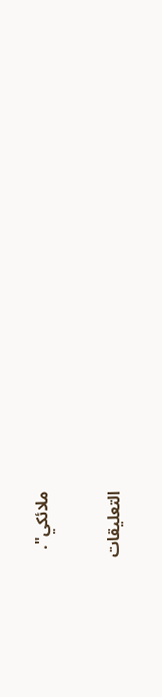ملائكي".

التعليقات